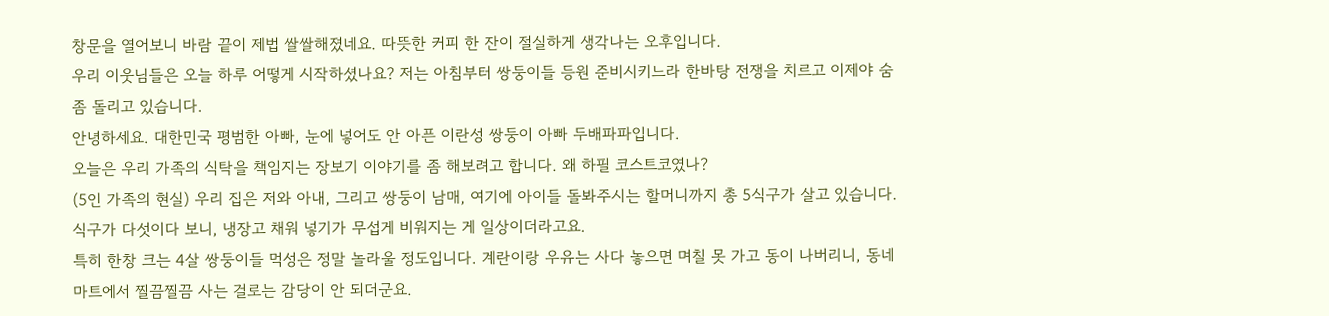창문을 열어보니 바람 끝이 제법 쌀쌀해졌네요. 따뜻한 커피 한 잔이 절실하게 생각나는 오후입니다.
우리 이웃님들은 오늘 하루 어떻게 시작하셨나요? 저는 아침부터 쌍둥이들 등원 준비시키느라 한바탕 전쟁을 치르고 이제야 숨 좀 돌리고 있습니다.
안녕하세요. 대한민국 평범한 아빠, 눈에 넣어도 안 아픈 이란성 쌍둥이 아빠 두배파파입니다.
오늘은 우리 가족의 식탁을 책임지는 장보기 이야기를 좀 해보려고 합니다. 왜 하필 코스트코였나?
(5인 가족의 현실) 우리 집은 저와 아내, 그리고 쌍둥이 남매, 여기에 아이들 돌봐주시는 할머니까지 총 5식구가 살고 있습니다. 식구가 다섯이다 보니, 냉장고 채워 넣기가 무섭게 비워지는 게 일상이더라고요.
특히 한창 크는 4살 쌍둥이들 먹성은 정말 놀라울 정도입니다. 계란이랑 우유는 사다 놓으면 며칠 못 가고 동이 나버리니, 동네 마트에서 찔끔찔끔 사는 걸로는 감당이 안 되더군요.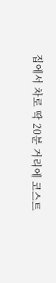집에서 차로 딱 20분 거리에 코스트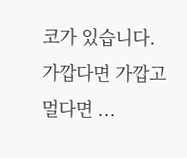코가 있습니다. 가깝다면 가깝고 멀다면 ...